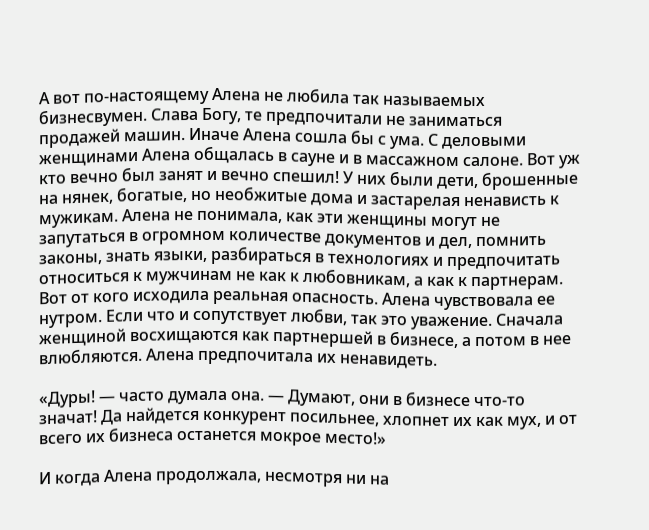А вот по-настоящему Алена не любила так называемых бизнесвумен. Слава Богу, те предпочитали не заниматься продажей машин. Иначе Алена сошла бы с ума. С деловыми женщинами Алена общалась в сауне и в массажном салоне. Вот уж кто вечно был занят и вечно спешил! У них были дети, брошенные на нянек, богатые, но необжитые дома и застарелая ненависть к мужикам. Алена не понимала, как эти женщины могут не запутаться в огромном количестве документов и дел, помнить законы, знать языки, разбираться в технологиях и предпочитать относиться к мужчинам не как к любовникам, а как к партнерам. Вот от кого исходила реальная опасность. Алена чувствовала ее нутром. Если что и сопутствует любви, так это уважение. Сначала женщиной восхищаются как партнершей в бизнесе, а потом в нее влюбляются. Алена предпочитала их ненавидеть.

«Дуры! — часто думала она. — Думают, они в бизнесе что-то значат! Да найдется конкурент посильнее, хлопнет их как мух, и от всего их бизнеса останется мокрое место!»

И когда Алена продолжала, несмотря ни на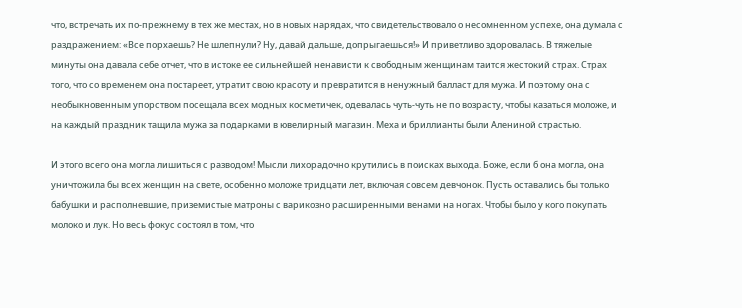что, встречать их по-прежнему в тех же местах, но в новых нарядах, что свидетельствовало о несомненном успехе, она думала с раздражением: «Все порхаешь? Не шлепнули? Ну, давай дальше, допрыгаешься!» И приветливо здоровалась. В тяжелые минуты она давала себе отчет, что в истоке ее сильнейшей ненависти к свободным женщинам таится жестокий страх. Страх того, что со временем она постареет, утратит свою красоту и превратится в ненужный балласт для мужа. И поэтому она с необыкновенным упорством посещала всех модных косметичек, одевалась чуть-чуть не по возрасту, чтобы казаться моложе, и на каждый праздник тащила мужа за подарками в ювелирный магазин. Меха и бриллианты были Алениной страстью.

И этого всего она могла лишиться с разводом! Мысли лихорадочно крутились в поисках выхода. Боже, если б она могла, она уничтожила бы всех женщин на свете, особенно моложе тридцати лет, включая совсем девчонок. Пусть оставались бы только бабушки и располневшие, приземистые матроны с варикозно расширенными венами на ногах. Чтобы было у кого покупать молоко и лук. Но весь фокус состоял в том, что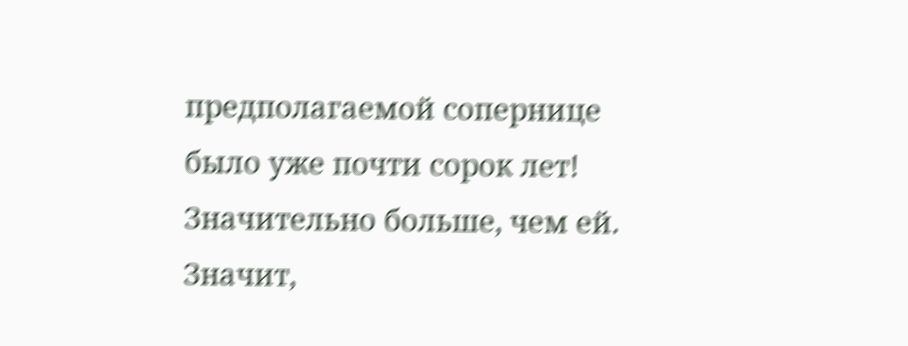предполагаемой сопернице было уже почти сорок лет! Значительно больше, чем ей. Значит,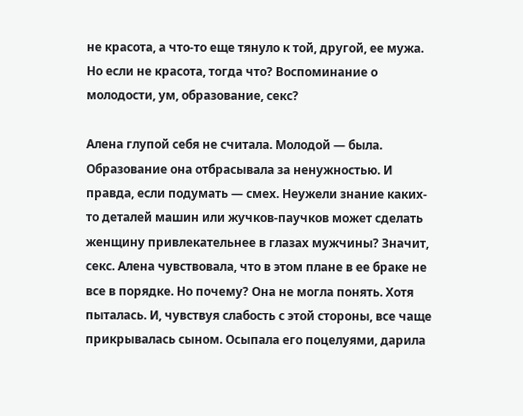не красота, а что-то еще тянуло к той, другой, ее мужа. Но если не красота, тогда что? Воспоминание о молодости, ум, образование, секс?

Алена глупой себя не считала. Молодой — была. Образование она отбрасывала за ненужностью. И правда, если подумать — смех. Неужели знание каких-то деталей машин или жучков-паучков может сделать женщину привлекательнее в глазах мужчины? Значит, секс. Алена чувствовала, что в этом плане в ее браке не все в порядке. Но почему? Она не могла понять. Хотя пыталась. И, чувствуя слабость с этой стороны, все чаще прикрывалась сыном. Осыпала его поцелуями, дарила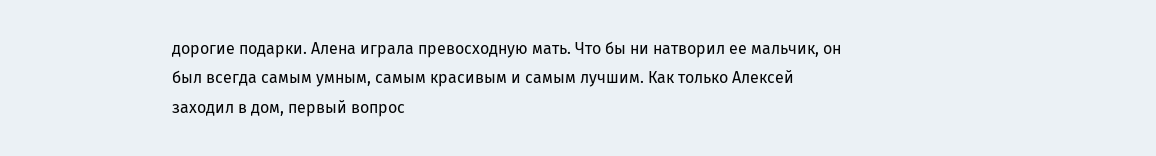дорогие подарки. Алена играла превосходную мать. Что бы ни натворил ее мальчик, он был всегда самым умным, самым красивым и самым лучшим. Как только Алексей заходил в дом, первый вопрос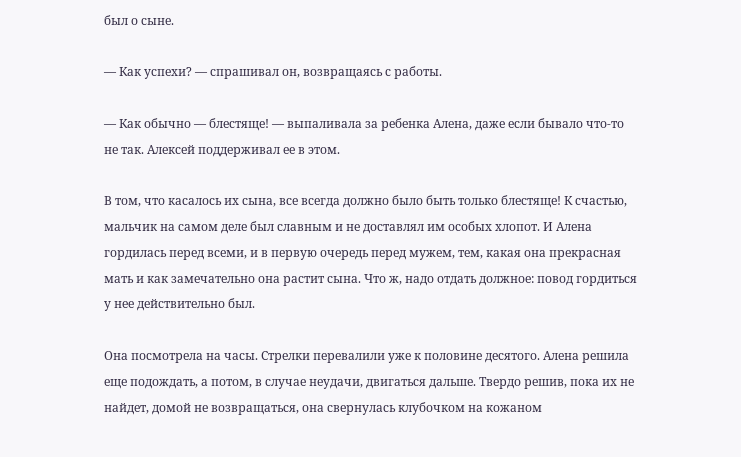был о сыне.

— Как успехи? — спрашивал он, возвращаясь с работы.

— Как обычно — блестяще! — выпаливала за ребенка Алена, даже если бывало что-то не так. Алексей поддерживал ее в этом.

В том, что касалось их сына, все всегда должно было быть только блестяще! К счастью, мальчик на самом деле был славным и не доставлял им особых хлопот. И Алена гордилась перед всеми, и в первую очередь перед мужем, тем, какая она прекрасная мать и как замечательно она растит сына. Что ж, надо отдать должное: повод гордиться у нее действительно был.

Она посмотрела на часы. Стрелки перевалили уже к половине десятого. Алена решила еще подождать, а потом, в случае неудачи, двигаться дальше. Твердо решив, пока их не найдет, домой не возвращаться, она свернулась клубочком на кожаном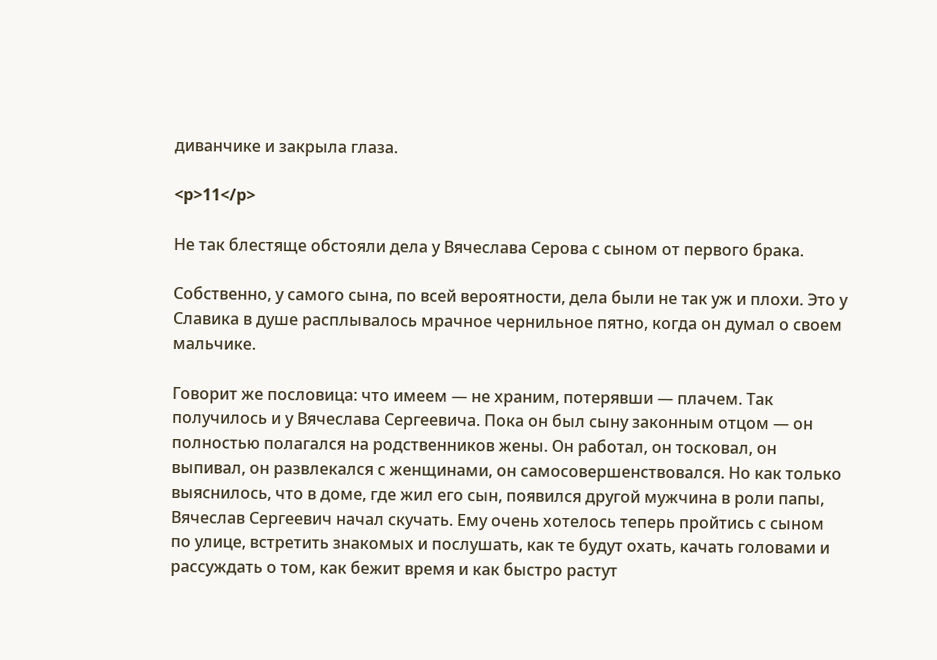диванчике и закрыла глаза.

<p>11</p>

Не так блестяще обстояли дела у Вячеслава Серова с сыном от первого брака.

Собственно, у самого сына, по всей вероятности, дела были не так уж и плохи. Это у Славика в душе расплывалось мрачное чернильное пятно, когда он думал о своем мальчике.

Говорит же пословица: что имеем — не храним, потерявши — плачем. Так получилось и у Вячеслава Сергеевича. Пока он был сыну законным отцом — он полностью полагался на родственников жены. Он работал, он тосковал, он выпивал, он развлекался с женщинами, он самосовершенствовался. Но как только выяснилось, что в доме, где жил его сын, появился другой мужчина в роли папы, Вячеслав Сергеевич начал скучать. Ему очень хотелось теперь пройтись с сыном по улице, встретить знакомых и послушать, как те будут охать, качать головами и рассуждать о том, как бежит время и как быстро растут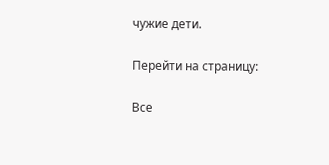чужие дети.

Перейти на страницу:

Все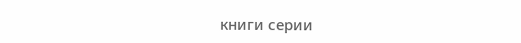книги серии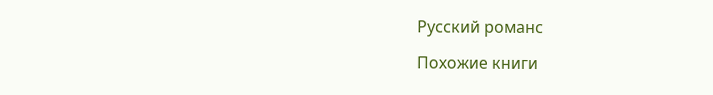Русский романс

Похожие книги